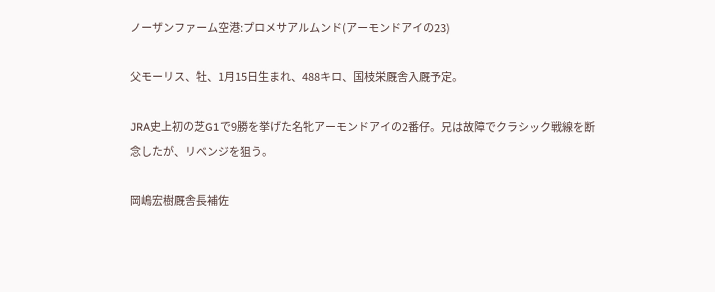ノーザンファーム空港:プロメサアルムンド(アーモンドアイの23)

父モーリス、牡、1月15日生まれ、488キロ、国枝栄厩舎入厩予定。

JRA史上初の芝G1で9勝を挙げた名牝アーモンドアイの2番仔。兄は故障でクラシック戦線を断念したが、リベンジを狙う。

岡嶋宏樹厩舎長補佐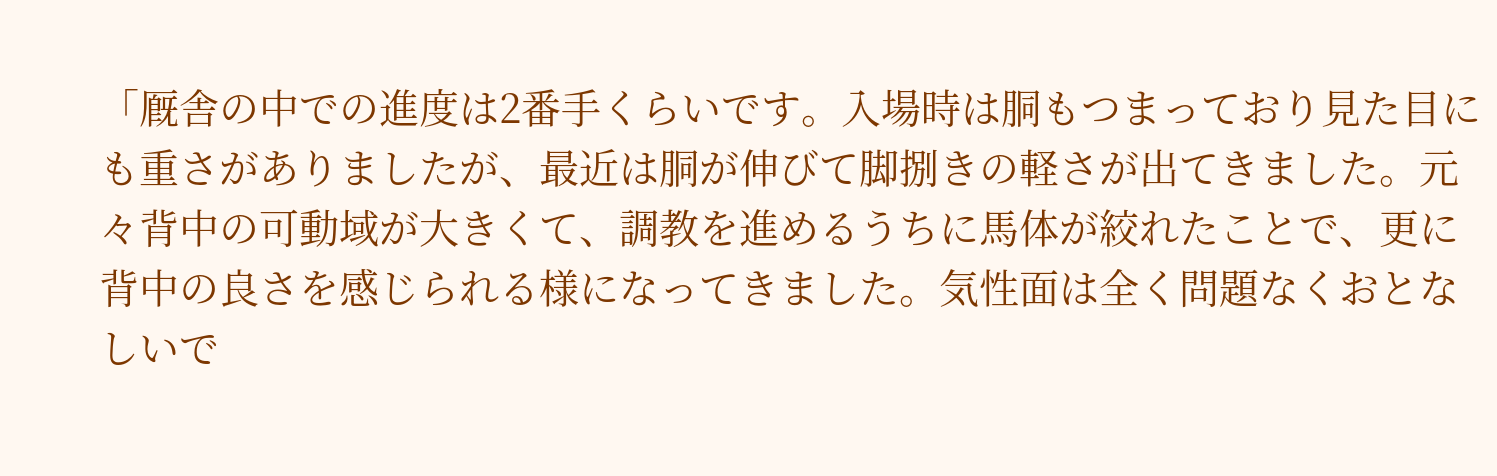「厩舎の中での進度は2番手くらいです。入場時は胴もつまっており見た目にも重さがありましたが、最近は胴が伸びて脚捌きの軽さが出てきました。元々背中の可動域が大きくて、調教を進めるうちに馬体が絞れたことで、更に背中の良さを感じられる様になってきました。気性面は全く問題なくおとなしいで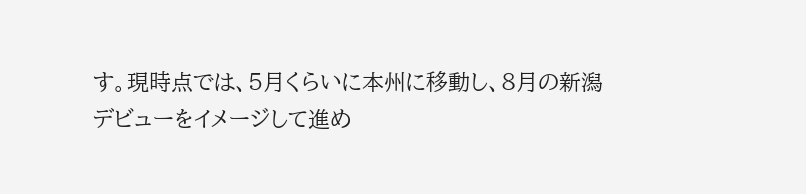す。現時点では、5月くらいに本州に移動し、8月の新潟デビューをイメージして進め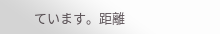ています。距離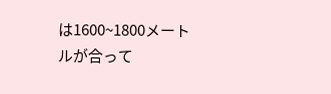は1600~1800メートルが合って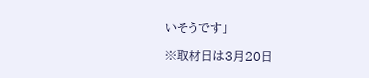いそうです」

※取材日は3月20日